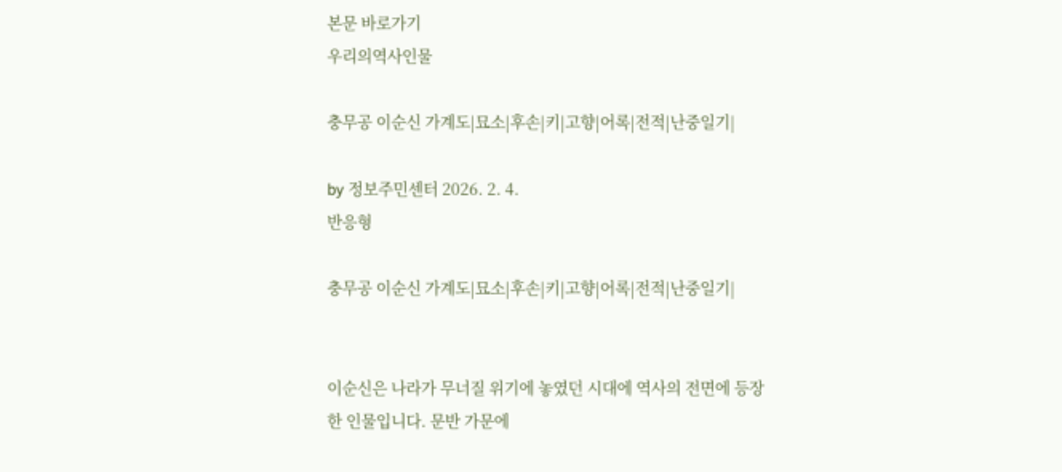본문 바로가기
우리의역사인물

충무공 이순신 가계도|묘소|후손|키|고향|어록|전적|난중일기|

by 정보주민센터 2026. 2. 4.
반응형

충무공 이순신 가계도|묘소|후손|키|고향|어록|전적|난중일기|


이순신은 나라가 무너질 위기에 놓였던 시대에 역사의 전면에 등장한 인물입니다. 문반 가문에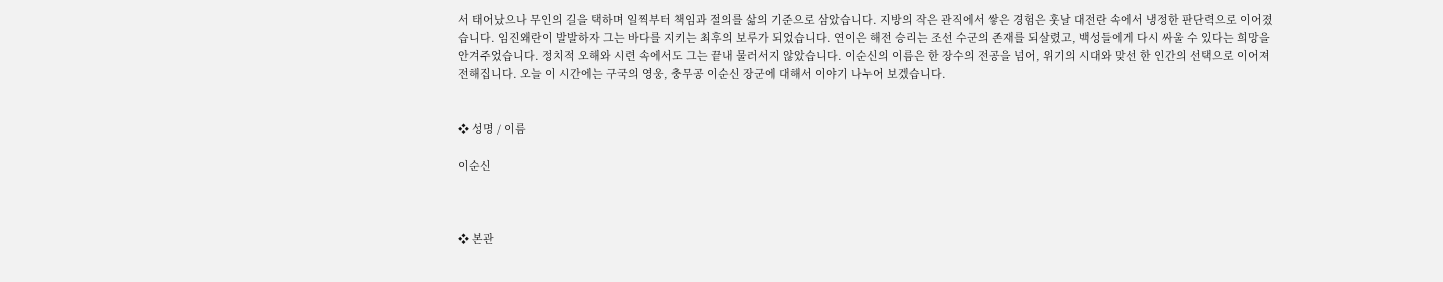서 태어났으나 무인의 길을 택하며 일찍부터 책임과 절의를 삶의 기준으로 삼았습니다. 지방의 작은 관직에서 쌓은 경험은 훗날 대전란 속에서 냉정한 판단력으로 이어졌습니다. 임진왜란이 발발하자 그는 바다를 지키는 최후의 보루가 되었습니다. 연이은 해전 승리는 조선 수군의 존재를 되살렸고, 백성들에게 다시 싸울 수 있다는 희망을 안겨주었습니다. 정치적 오해와 시련 속에서도 그는 끝내 물러서지 않았습니다. 이순신의 이름은 한 장수의 전공을 넘어, 위기의 시대와 맞선 한 인간의 선택으로 이어져 전해집니다. 오늘 이 시간에는 구국의 영웅, 충무공 이순신 장군에 대해서 이야기 나누어 보겠습니다.


❖ 성명 / 이름

이순신



❖ 본관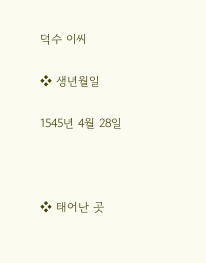덕수 이씨

❖ 생년월일

1545년 4월 28일



❖ 태어난 곳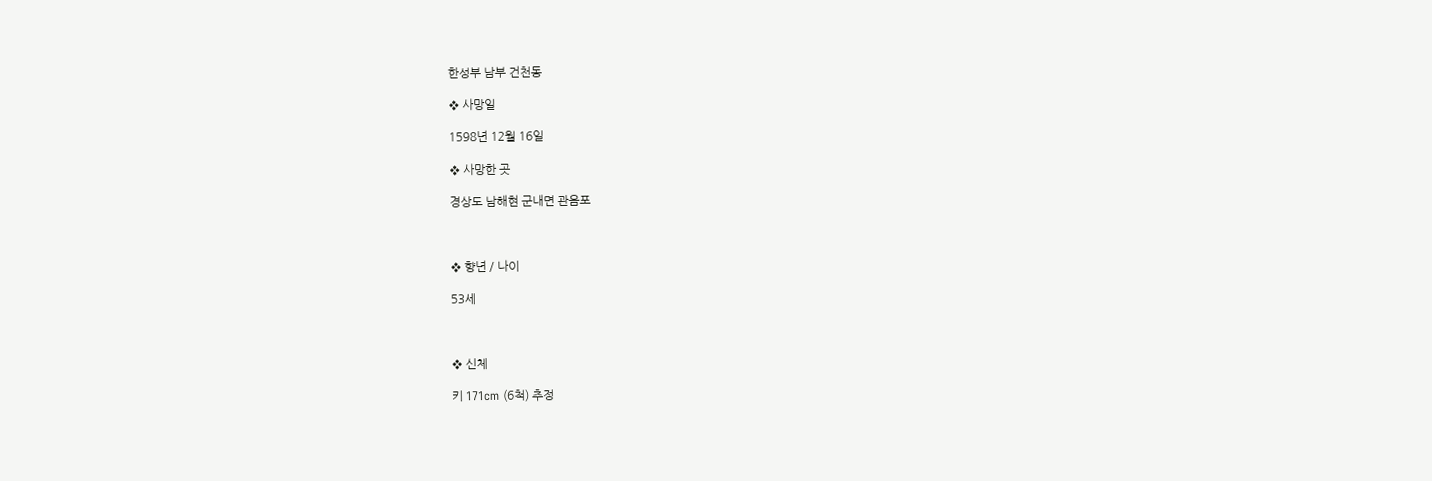한성부 남부 건천동

❖ 사망일

1598년 12월 16일

❖ 사망한 곳

경상도 남해현 군내면 관음포



❖ 향년 / 나이

53세



❖ 신체

키 171cm (6척) 추정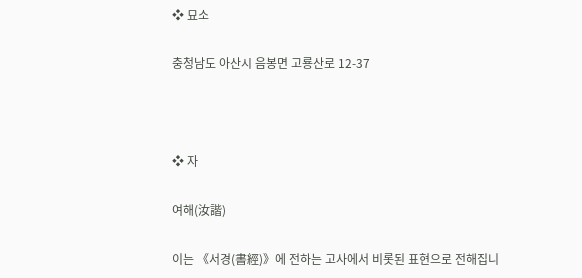❖ 묘소

충청남도 아산시 음봉면 고룡산로 12-37



❖ 자

여해(汝諧)

이는 《서경(書經)》에 전하는 고사에서 비롯된 표현으로 전해집니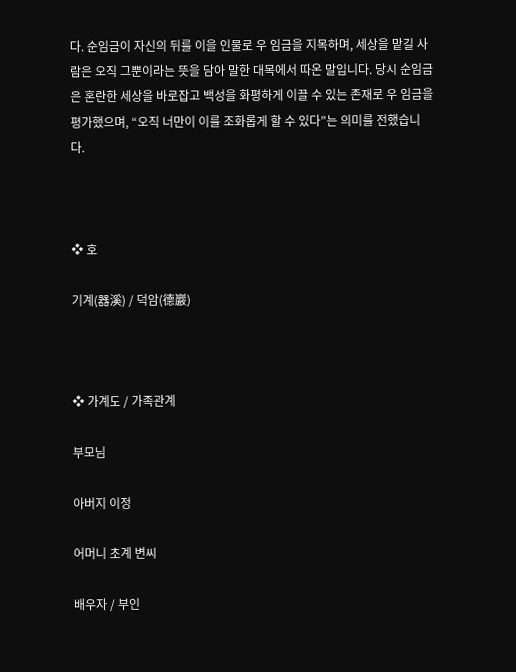다. 순임금이 자신의 뒤를 이을 인물로 우 임금을 지목하며, 세상을 맡길 사람은 오직 그뿐이라는 뜻을 담아 말한 대목에서 따온 말입니다. 당시 순임금은 혼란한 세상을 바로잡고 백성을 화평하게 이끌 수 있는 존재로 우 임금을 평가했으며, “오직 너만이 이를 조화롭게 할 수 있다”는 의미를 전했습니다.



❖ 호

기계(器溪) / 덕암(德巖)



❖ 가계도 / 가족관계

부모님

아버지 이정

어머니 초계 변씨

배우자 / 부인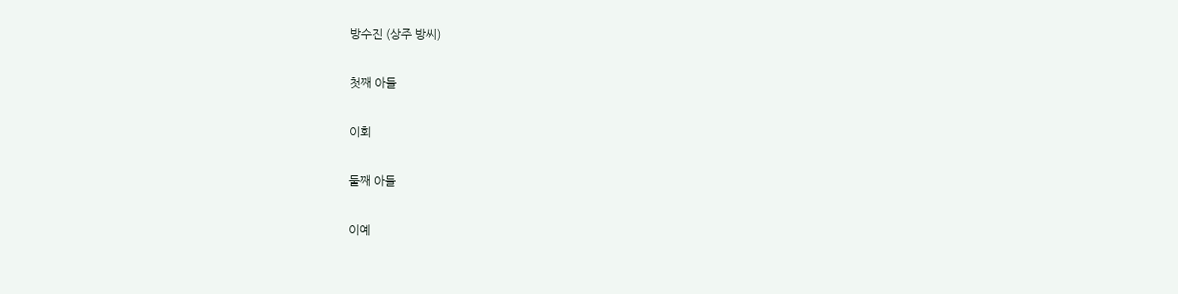방수진 (상주 방씨)

첫째 아들

이회

둘째 아들

이예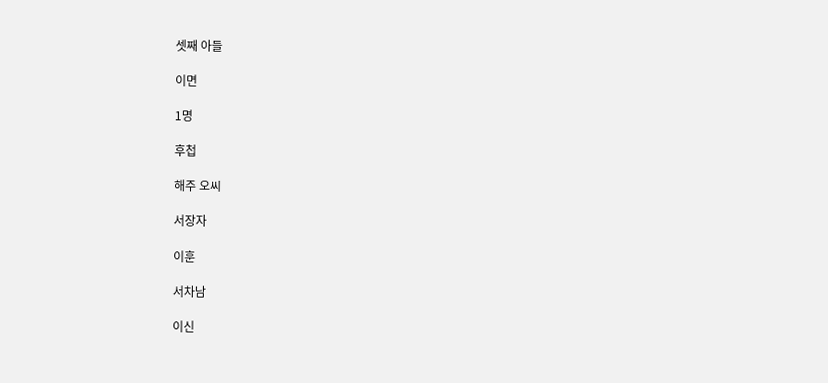셋째 아들

이면

1명

후첩

해주 오씨

서장자

이훈

서차남

이신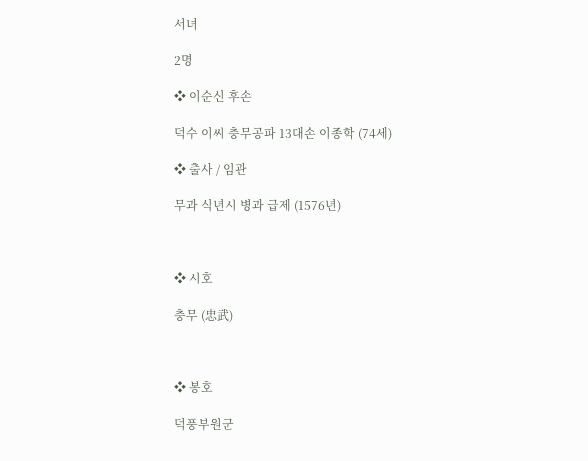서녀

2명

❖ 이순신 후손

덕수 이씨 충무공파 13대손 이종학 (74세)

❖ 출사 / 임관

무과 식년시 병과 급제 (1576년)



❖ 시호

충무 (忠武)



❖ 봉호

덕풍부원군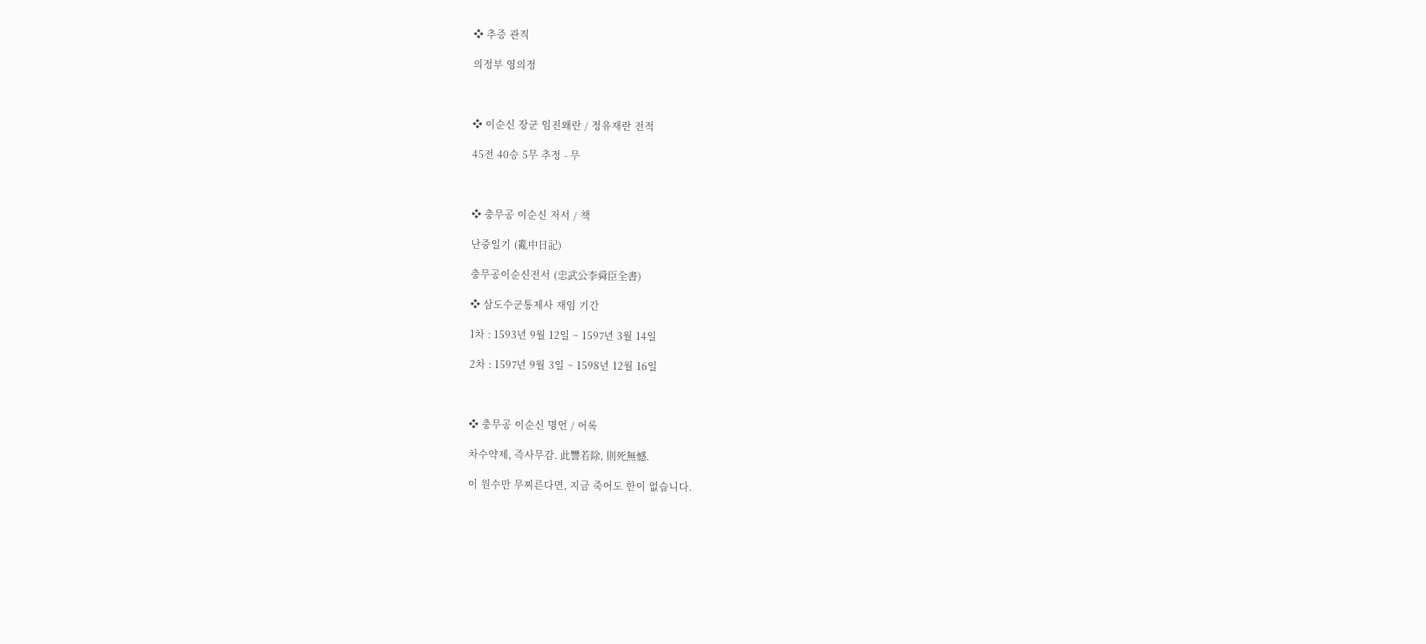❖ 추증 관직

의정부 영의정



❖ 이순신 장군 임진왜란 / 정유재란 전적

45전 40승 5무 추정 - 무



❖ 충무공 이순신 저서 / 책

난중일기 (亂中日記)

충무공이순신전서 (忠武公李舜臣全書)

❖ 삼도수군통제사 재임 기간

1차 : 1593년 9월 12일 ~ 1597년 3월 14일

2차 : 1597년 9월 3일 ~ 1598년 12월 16일



❖ 충무공 이순신 명언 / 어록

차수약제, 즉사무감. 此讐若除, 則死無憾.

이 원수만 무찌른다면, 지금 죽어도 한이 없습니다.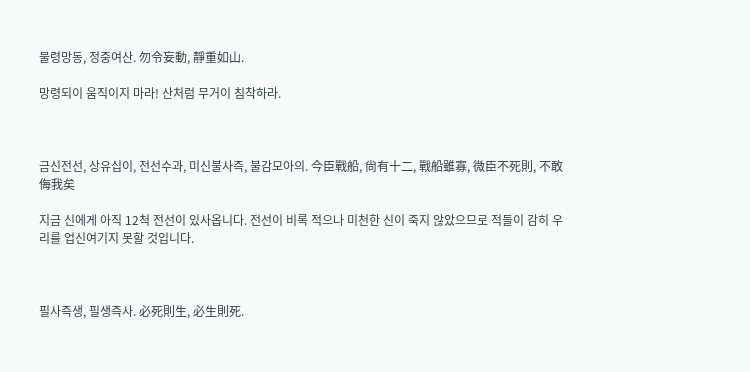물령망동, 정중여산. 勿令妄動, 靜重如山.

망령되이 움직이지 마라! 산처럼 무거이 침착하라.



금신전선, 상유십이, 전선수과, 미신불사즉, 불감모아의. 今臣戰船, 尙有十二, 戰船雖寡, 微臣不死則, 不敢侮我矣

지금 신에게 아직 12척 전선이 있사옵니다. 전선이 비록 적으나 미천한 신이 죽지 않았으므로 적들이 감히 우리를 업신여기지 못할 것입니다.



필사즉생, 필생즉사. 必死則生, 必生則死.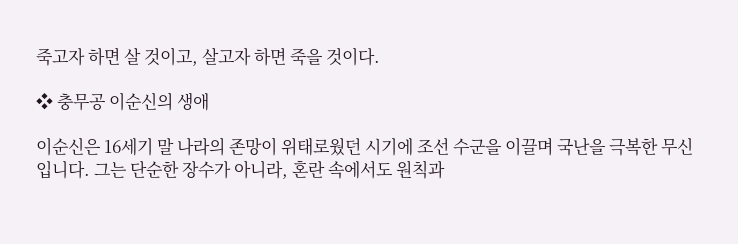죽고자 하면 살 것이고, 살고자 하면 죽을 것이다.

❖ 충무공 이순신의 생애

이순신은 16세기 말 나라의 존망이 위태로웠던 시기에 조선 수군을 이끌며 국난을 극복한 무신입니다. 그는 단순한 장수가 아니라, 혼란 속에서도 원칙과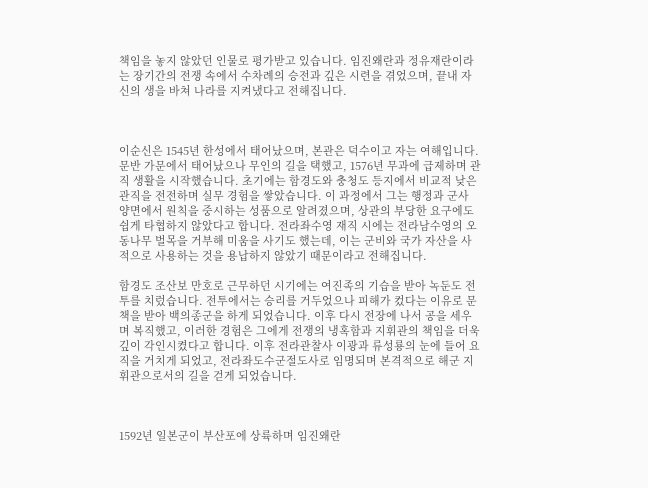책임을 놓지 않았던 인물로 평가받고 있습니다. 임진왜란과 정유재란이라는 장기간의 전쟁 속에서 수차례의 승전과 깊은 시련을 겪었으며, 끝내 자신의 생을 바쳐 나라를 지켜냈다고 전해집니다.



이순신은 1545년 한성에서 태어났으며, 본관은 덕수이고 자는 여해입니다. 문반 가문에서 태어났으나 무인의 길을 택했고, 1576년 무과에 급제하며 관직 생활을 시작했습니다. 초기에는 함경도와 충청도 등지에서 비교적 낮은 관직을 전전하며 실무 경험을 쌓았습니다. 이 과정에서 그는 행정과 군사 양면에서 원칙을 중시하는 성품으로 알려졌으며, 상관의 부당한 요구에도 쉽게 타협하지 않았다고 합니다. 전라좌수영 재직 시에는 전라남수영의 오동나무 벌목을 거부해 미움을 사기도 했는데, 이는 군비와 국가 자산을 사적으로 사용하는 것을 용납하지 않았기 때문이라고 전해집니다.

함경도 조산보 만호로 근무하던 시기에는 여진족의 기습을 받아 녹둔도 전투를 치렀습니다. 전투에서는 승리를 거두었으나 피해가 컸다는 이유로 문책을 받아 백의종군을 하게 되었습니다. 이후 다시 전장에 나서 공을 세우며 복직했고, 이러한 경험은 그에게 전쟁의 냉혹함과 지휘관의 책임을 더욱 깊이 각인시켰다고 합니다. 이후 전라관찰사 이광과 류성룡의 눈에 들어 요직을 거치게 되었고, 전라좌도수군절도사로 임명되며 본격적으로 해군 지휘관으로서의 길을 걷게 되었습니다.



1592년 일본군이 부산포에 상륙하며 임진왜란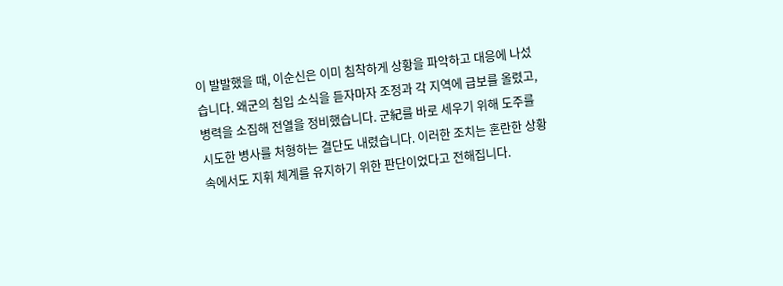이 발발했을 때, 이순신은 이미 침착하게 상황을 파악하고 대응에 나섰습니다. 왜군의 침입 소식을 듣자마자 조정과 각 지역에 급보를 올렸고, 병력을 소집해 전열을 정비했습니다. 군紀를 바로 세우기 위해 도주를 시도한 병사를 처형하는 결단도 내렸습니다. 이러한 조치는 혼란한 상황 속에서도 지휘 체계를 유지하기 위한 판단이었다고 전해집니다.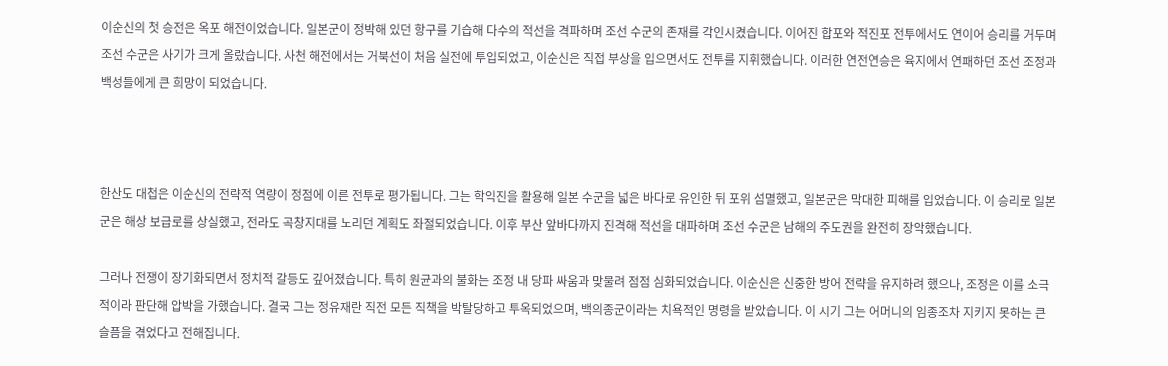이순신의 첫 승전은 옥포 해전이었습니다. 일본군이 정박해 있던 항구를 기습해 다수의 적선을 격파하며 조선 수군의 존재를 각인시켰습니다. 이어진 합포와 적진포 전투에서도 연이어 승리를 거두며 조선 수군은 사기가 크게 올랐습니다. 사천 해전에서는 거북선이 처음 실전에 투입되었고, 이순신은 직접 부상을 입으면서도 전투를 지휘했습니다. 이러한 연전연승은 육지에서 연패하던 조선 조정과 백성들에게 큰 희망이 되었습니다.



한산도 대첩은 이순신의 전략적 역량이 정점에 이른 전투로 평가됩니다. 그는 학익진을 활용해 일본 수군을 넓은 바다로 유인한 뒤 포위 섬멸했고, 일본군은 막대한 피해를 입었습니다. 이 승리로 일본군은 해상 보급로를 상실했고, 전라도 곡창지대를 노리던 계획도 좌절되었습니다. 이후 부산 앞바다까지 진격해 적선을 대파하며 조선 수군은 남해의 주도권을 완전히 장악했습니다.

그러나 전쟁이 장기화되면서 정치적 갈등도 깊어졌습니다. 특히 원균과의 불화는 조정 내 당파 싸움과 맞물려 점점 심화되었습니다. 이순신은 신중한 방어 전략을 유지하려 했으나, 조정은 이를 소극적이라 판단해 압박을 가했습니다. 결국 그는 정유재란 직전 모든 직책을 박탈당하고 투옥되었으며, 백의종군이라는 치욕적인 명령을 받았습니다. 이 시기 그는 어머니의 임종조차 지키지 못하는 큰 슬픔을 겪었다고 전해집니다.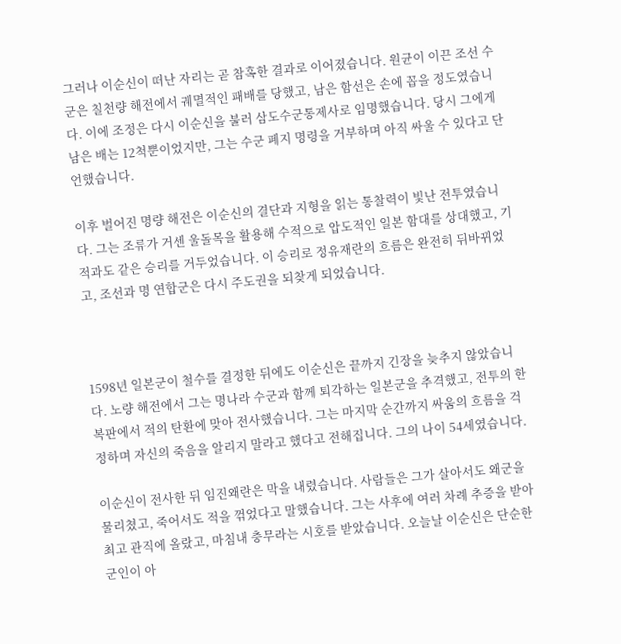그러나 이순신이 떠난 자리는 곧 참혹한 결과로 이어졌습니다. 원균이 이끈 조선 수군은 칠천량 해전에서 궤멸적인 패배를 당했고, 남은 함선은 손에 꼽을 정도였습니다. 이에 조정은 다시 이순신을 불러 삼도수군통제사로 임명했습니다. 당시 그에게 남은 배는 12척뿐이었지만, 그는 수군 폐지 명령을 거부하며 아직 싸울 수 있다고 단언했습니다.

이후 벌어진 명량 해전은 이순신의 결단과 지형을 읽는 통찰력이 빛난 전투였습니다. 그는 조류가 거센 울돌목을 활용해 수적으로 압도적인 일본 함대를 상대했고, 기적과도 같은 승리를 거두었습니다. 이 승리로 정유재란의 흐름은 완전히 뒤바뀌었고, 조선과 명 연합군은 다시 주도권을 되찾게 되었습니다.



1598년 일본군이 철수를 결정한 뒤에도 이순신은 끝까지 긴장을 늦추지 않았습니다. 노량 해전에서 그는 명나라 수군과 함께 퇴각하는 일본군을 추격했고, 전투의 한복판에서 적의 탄환에 맞아 전사했습니다. 그는 마지막 순간까지 싸움의 흐름을 걱정하며 자신의 죽음을 알리지 말라고 했다고 전해집니다. 그의 나이 54세였습니다.

이순신이 전사한 뒤 임진왜란은 막을 내렸습니다. 사람들은 그가 살아서도 왜군을 물리쳤고, 죽어서도 적을 꺾었다고 말했습니다. 그는 사후에 여러 차례 추증을 받아 최고 관직에 올랐고, 마침내 충무라는 시호를 받았습니다. 오늘날 이순신은 단순한 군인이 아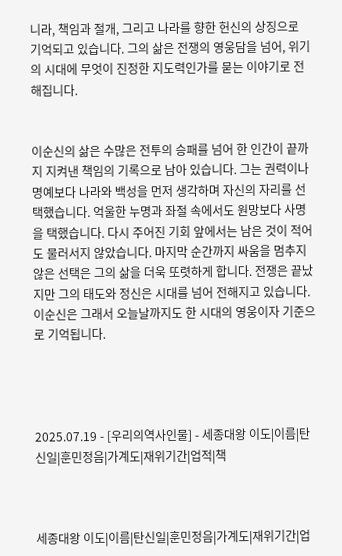니라, 책임과 절개, 그리고 나라를 향한 헌신의 상징으로 기억되고 있습니다. 그의 삶은 전쟁의 영웅담을 넘어, 위기의 시대에 무엇이 진정한 지도력인가를 묻는 이야기로 전해집니다.


이순신의 삶은 수많은 전투의 승패를 넘어 한 인간이 끝까지 지켜낸 책임의 기록으로 남아 있습니다. 그는 권력이나 명예보다 나라와 백성을 먼저 생각하며 자신의 자리를 선택했습니다. 억울한 누명과 좌절 속에서도 원망보다 사명을 택했습니다. 다시 주어진 기회 앞에서는 남은 것이 적어도 물러서지 않았습니다. 마지막 순간까지 싸움을 멈추지 않은 선택은 그의 삶을 더욱 또렷하게 합니다. 전쟁은 끝났지만 그의 태도와 정신은 시대를 넘어 전해지고 있습니다. 이순신은 그래서 오늘날까지도 한 시대의 영웅이자 기준으로 기억됩니다.




2025.07.19 - [우리의역사인물] - 세종대왕 이도|이름|탄신일|훈민정음|가계도|재위기간|업적|책



세종대왕 이도|이름|탄신일|훈민정음|가계도|재위기간|업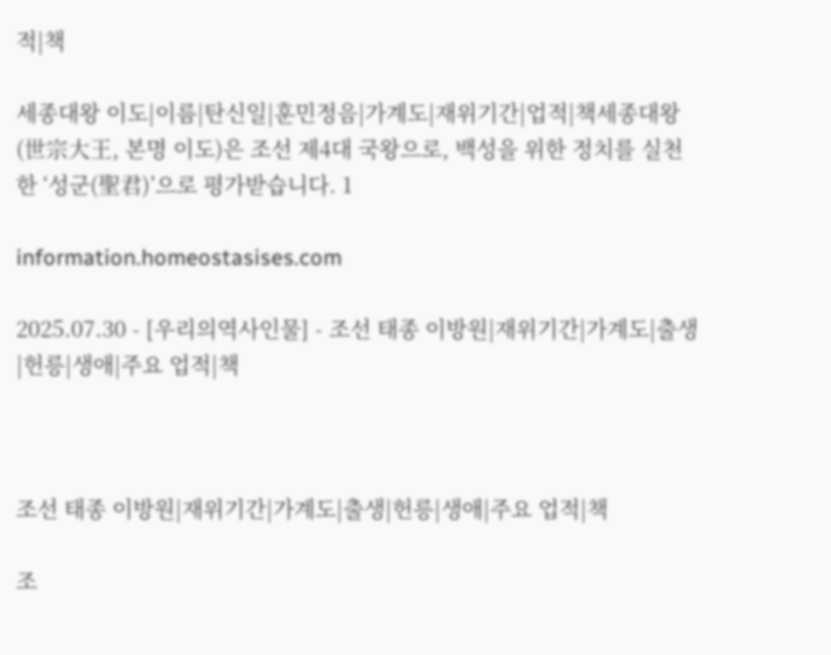적|책

세종대왕 이도|이름|탄신일|훈민정음|가계도|재위기간|업적|책세종대왕(世宗大王, 본명 이도)은 조선 제4대 국왕으로, 백성을 위한 정치를 실천한 ‘성군(聖君)’으로 평가받습니다. 1

information.homeostasises.com

2025.07.30 - [우리의역사인물] - 조선 태종 이방원|재위기간|가계도|출생|헌릉|생애|주요 업적|책



조선 태종 이방원|재위기간|가계도|출생|헌릉|생애|주요 업적|책

조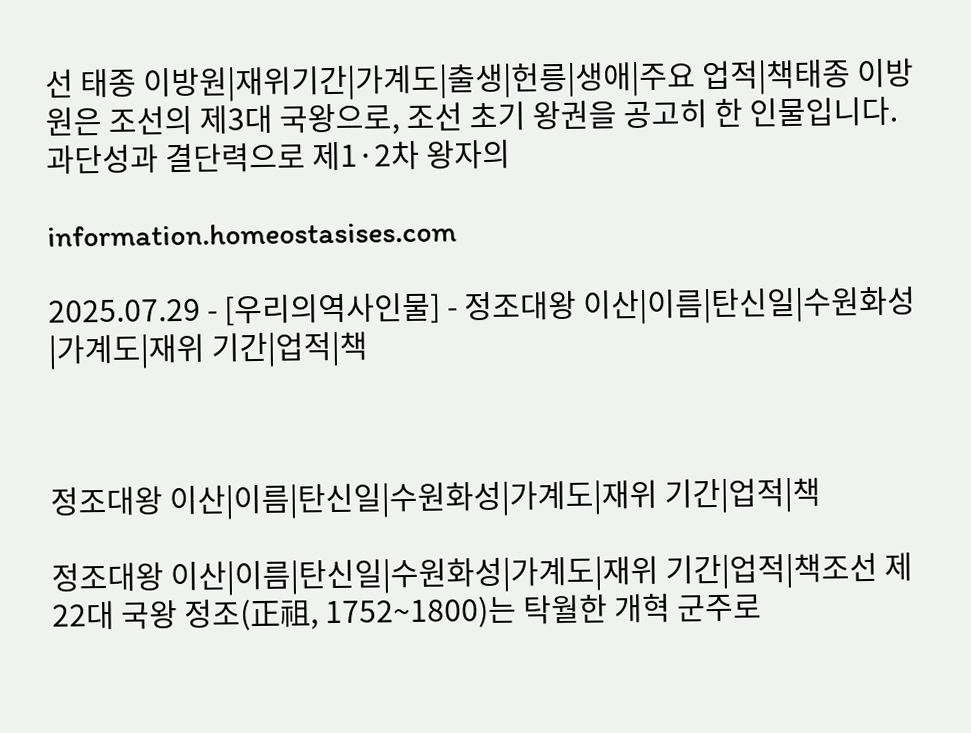선 태종 이방원|재위기간|가계도|출생|헌릉|생애|주요 업적|책태종 이방원은 조선의 제3대 국왕으로, 조선 초기 왕권을 공고히 한 인물입니다. 과단성과 결단력으로 제1·2차 왕자의

information.homeostasises.com

2025.07.29 - [우리의역사인물] - 정조대왕 이산|이름|탄신일|수원화성|가계도|재위 기간|업적|책



정조대왕 이산|이름|탄신일|수원화성|가계도|재위 기간|업적|책

정조대왕 이산|이름|탄신일|수원화성|가계도|재위 기간|업적|책조선 제22대 국왕 정조(正祖, 1752~1800)는 탁월한 개혁 군주로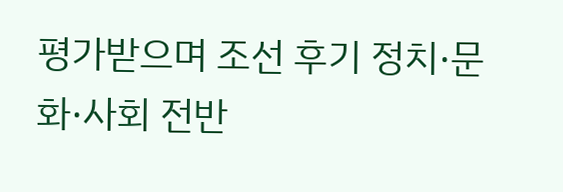평가받으며 조선 후기 정치·문화·사회 전반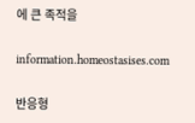에 큰 족적을

information.homeostasises.com

반응형